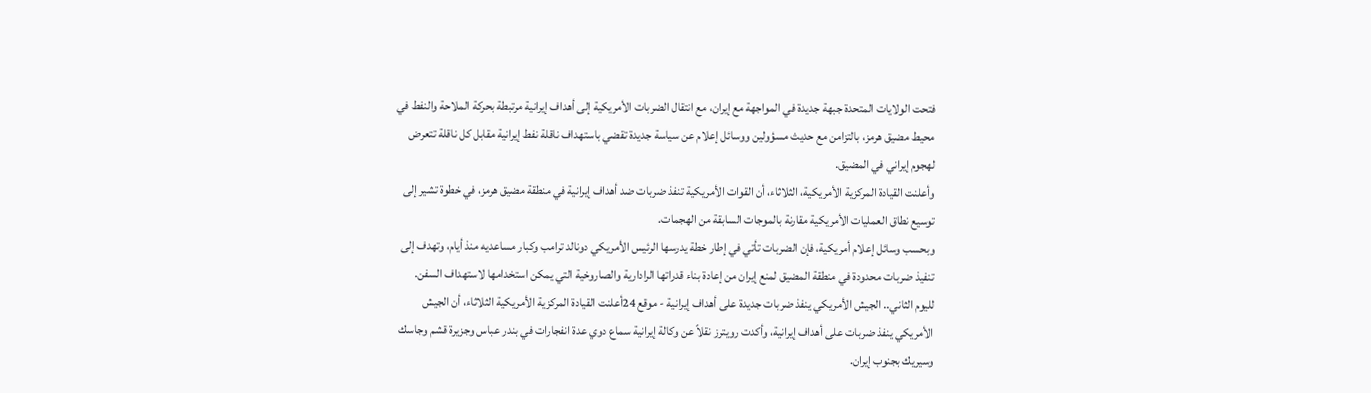فتحت الولايات المتحدة جبهة جديدة في المواجهة مع إيران، مع انتقال الضربات الأمريكية إلى أهداف إيرانية مرتبطة بحركة الملاحة والنفط في محيط مضيق هرمز، بالتزامن مع حديث مسؤولين ووسائل إعلام عن سياسة جديدة تقضي باستهداف ناقلة نفط إيرانية مقابل كل ناقلة تتعرض لهجوم إيراني في المضيق.
وأعلنت القيادة المركزية الأمريكية، الثلاثاء، أن القوات الأمريكية تنفذ ضربات ضد أهداف إيرانية في منطقة مضيق هرمز، في خطوة تشير إلى توسيع نطاق العمليات الأمريكية مقارنة بالموجات السابقة من الهجمات.
وبحسب وسائل إعلام أمريكية، فإن الضربات تأتي في إطار خطة يدرسها الرئيس الأمريكي دونالد ترامب وكبار مساعديه منذ أيام، وتهدف إلى تنفيذ ضربات محدودة في منطقة المضيق لمنع إيران من إعادة بناء قدراتها الرادارية والصاروخية التي يمكن استخدامها لاستهداف السفن.
لليوم الثاني.. الجيش الأمريكي ينفذ ضربات جديدة على أهداف إيرانية - موقع 24أعلنت القيادة المركزية الأمريكية الثلاثاء، أن الجيش الأمريكي ينفذ ضربات على أهداف إيرانية، وأكدت رويترز نقلاً عن وكالة إيرانية سماع دوي عدة انفجارات في بندر عباس وجزيرة قشم وجاسك وسيريك بجنوب إيران.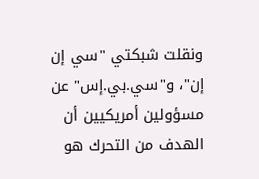ونقلت شبكتي "سي إن إن"، و"سي.بي.إس" عن مسؤولين أمريكيين أن الهدف من التحرك هو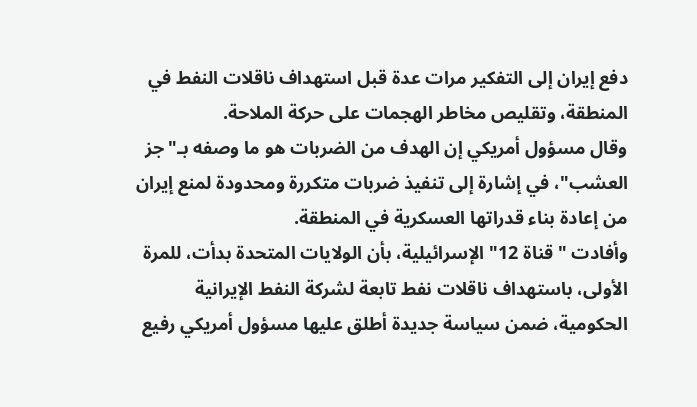دفع إيران إلى التفكير مرات عدة قبل استهداف ناقلات النفط في المنطقة، وتقليص مخاطر الهجمات على حركة الملاحة.
وقال مسؤول أمريكي إن الهدف من الضربات هو ما وصفه بـ"جز العشب"، في إشارة إلى تنفيذ ضربات متكررة ومحدودة لمنع إيران من إعادة بناء قدراتها العسكرية في المنطقة.
وأفادت "قناة 12" الإسرائيلية، بأن الولايات المتحدة بدأت، للمرة الأولى، باستهداف ناقلات نفط تابعة لشركة النفط الإيرانية الحكومية، ضمن سياسة جديدة أطلق عليها مسؤول أمريكي رفيع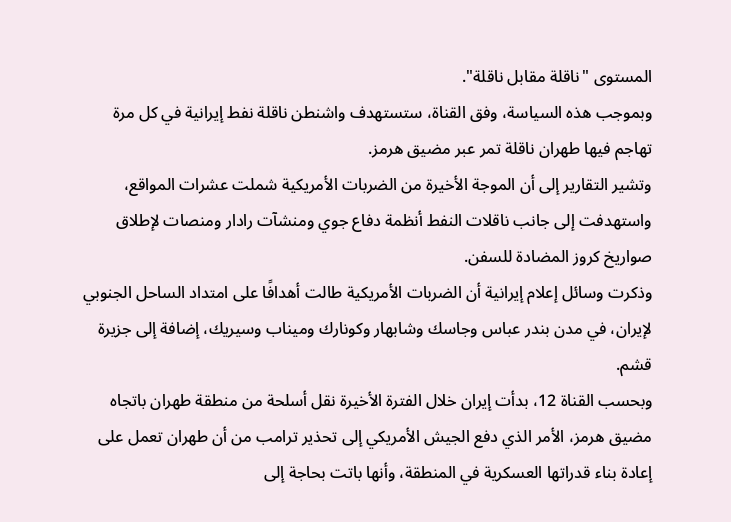المستوى "ناقلة مقابل ناقلة".
وبموجب هذه السياسة، وفق القناة، ستستهدف واشنطن ناقلة نفط إيرانية في كل مرة تهاجم فيها طهران ناقلة تمر عبر مضيق هرمز.
وتشير التقارير إلى أن الموجة الأخيرة من الضربات الأمريكية شملت عشرات المواقع، واستهدفت إلى جانب ناقلات النفط أنظمة دفاع جوي ومنشآت رادار ومنصات لإطلاق صواريخ كروز المضادة للسفن.
وذكرت وسائل إعلام إيرانية أن الضربات الأمريكية طالت أهدافًا على امتداد الساحل الجنوبي لإيران، في مدن بندر عباس وجاسك وشابهار وكونارك وميناب وسيريك، إضافة إلى جزيرة قشم.
وبحسب القناة 12، بدأت إيران خلال الفترة الأخيرة نقل أسلحة من منطقة طهران باتجاه مضيق هرمز، الأمر الذي دفع الجيش الأمريكي إلى تحذير ترامب من أن طهران تعمل على إعادة بناء قدراتها العسكرية في المنطقة، وأنها باتت بحاجة إلى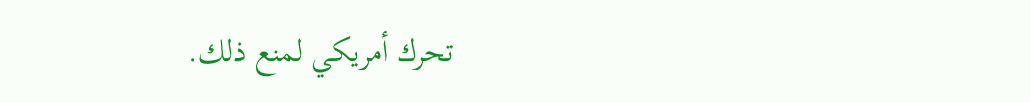تحرك أمريكي لمنع ذلك.